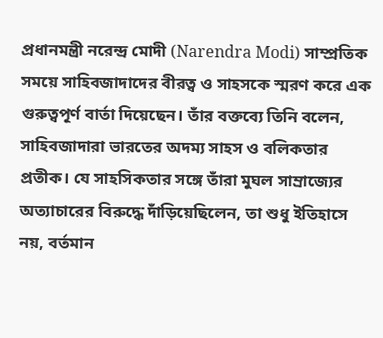প্রধানমন্ত্রী নরেন্দ্র মোদী (Narendra Modi) সাম্প্রতিক সময়ে সাহিবজাদাদের বীরত্ব ও সাহসকে স্মরণ করে এক গুরুত্বপূর্ণ বার্তা দিয়েছেন। তাঁর বক্তব্যে তিনি বলেন, সাহিবজাদারা ভারতের অদম্য সাহস ও বলিকতার প্রতীক। যে সাহসিকতার সঙ্গে তাঁরা মুঘল সাম্রাজ্যের অত্যাচারের বিরুদ্ধে দাঁড়িয়েছিলেন, তা শুধু ইতিহাসে নয়, বর্তমান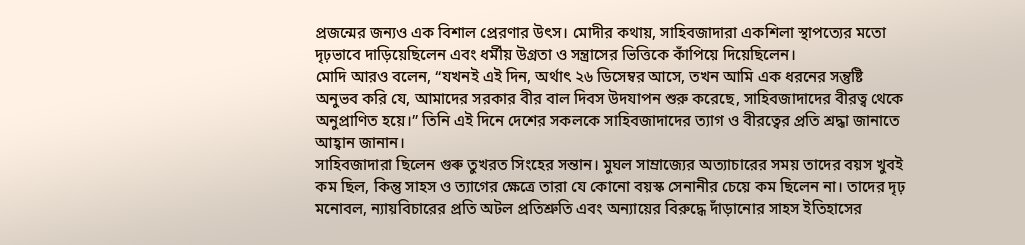প্রজন্মের জন্যও এক বিশাল প্রেরণার উৎস। মোদীর কথায়, সাহিবজাদারা একশিলা স্থাপত্যের মতো দৃঢ়ভাবে দাড়িয়েছিলেন এবং ধর্মীয় উগ্রতা ও সন্ত্রাসের ভিত্তিকে কাঁপিয়ে দিয়েছিলেন।
মোদি আরও বলেন, “যখনই এই দিন, অর্থাৎ ২৬ ডিসেম্বর আসে, তখন আমি এক ধরনের সন্তুষ্টি অনুভব করি যে, আমাদের সরকার বীর বাল দিবস উদযাপন শুরু করেছে, সাহিবজাদাদের বীরত্ব থেকে অনুপ্রাণিত হয়ে।” তিনি এই দিনে দেশের সকলকে সাহিবজাদাদের ত্যাগ ও বীরত্বের প্রতি শ্রদ্ধা জানাতে আহ্বান জানান।
সাহিবজাদারা ছিলেন গুৰু তুখরত সিংহের সন্তান। মুঘল সাম্রাজ্যের অত্যাচারের সময় তাদের বয়স খুবই কম ছিল, কিন্তু সাহস ও ত্যাগের ক্ষেত্রে তারা যে কোনো বয়স্ক সেনানীর চেয়ে কম ছিলেন না। তাদের দৃঢ় মনোবল, ন্যায়বিচারের প্রতি অটল প্রতিশ্রুতি এবং অন্যায়ের বিরুদ্ধে দাঁড়ানোর সাহস ইতিহাসের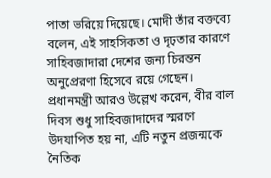পাতা ভরিয়ে দিয়েছে। মোদী তাঁর বক্তব্যে বলেন, এই সাহসিকতা ও দৃঢ়তার কারণে সাহিবজাদারা দেশের জন্য চিরন্তন অনুপ্রেরণা হিসেবে রয়ে গেছেন।
প্রধানমন্ত্রী আরও উল্লেখ করেন, বীর বাল দিবস শুধু সাহিবজাদাদের স্মরণে উদযাপিত হয় না, এটি নতুন প্রজন্মকে নৈতিক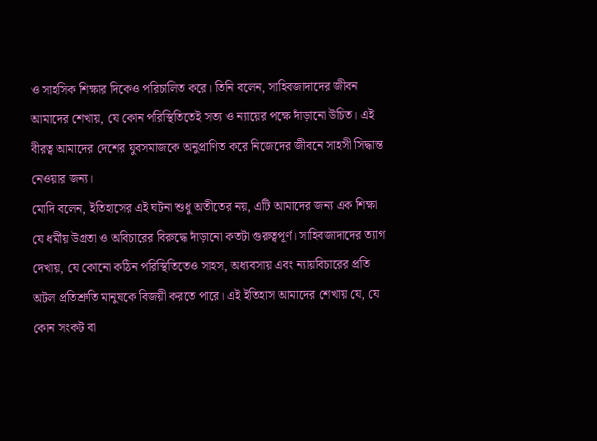ও সাহসিক শিক্ষার দিকেও পরিচালিত করে। তিনি বলেন, সাহিবজাদাদের জীবন আমাদের শেখায়, যে কোন পরিস্থিতিতেই সত্য ও ন্যায়ের পক্ষে দাঁড়ানো উচিত। এই বীরত্ব আমাদের দেশের যুবসমাজকে অনুপ্রাণিত করে নিজেদের জীবনে সাহসী সিদ্ধান্ত নেওয়ার জন্য।
মোদি বলেন, ইতিহাসের এই ঘটনা শুধু অতীতের নয়, এটি আমাদের জন্য এক শিক্ষা যে ধর্মীয় উগ্রতা ও অবিচারের বিরুদ্ধে দাঁড়ানো কতটা গুরুত্বপূর্ণ। সাহিবজাদাদের ত্যাগ দেখায়, যে কোনো কঠিন পরিস্থিতিতেও সাহস, অধ্যবসায় এবং ন্যায়বিচারের প্রতি অটল প্রতিশ্রুতি মানুষকে বিজয়ী করতে পারে। এই ইতিহাস আমাদের শেখায় যে, যে কোন সংকট বা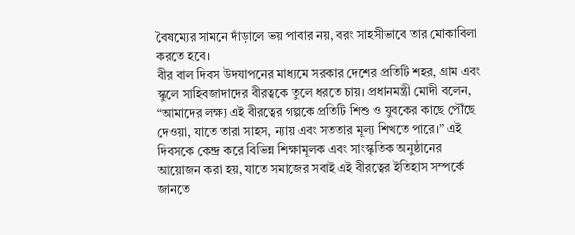বৈষম্যের সামনে দাঁড়ালে ভয় পাবার নয়, বরং সাহসীভাবে তার মোকাবিলা করতে হবে।
বীর বাল দিবস উদযাপনের মাধ্যমে সরকার দেশের প্রতিটি শহর, গ্রাম এবং স্কুলে সাহিবজাদাদের বীরত্বকে তুলে ধরতে চায়। প্রধানমন্ত্রী মোদী বলেন, “আমাদের লক্ষ্য এই বীরত্বের গল্পকে প্রতিটি শিশু ও যুবকের কাছে পৌঁছে দেওয়া, যাতে তারা সাহস, ন্যায় এবং সততার মূল্য শিখতে পারে।” এই দিবসকে কেন্দ্র করে বিভিন্ন শিক্ষামূলক এবং সাংস্কৃতিক অনুষ্ঠানের আয়োজন করা হয়, যাতে সমাজের সবাই এই বীরত্বের ইতিহাস সম্পর্কে জানতে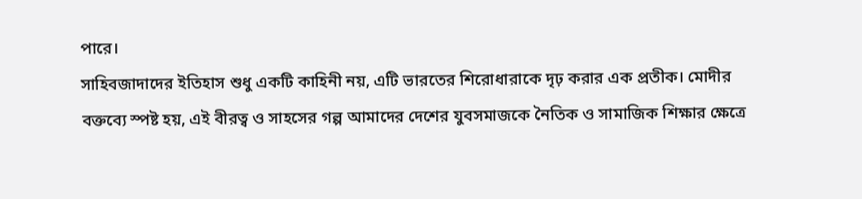পারে।
সাহিবজাদাদের ইতিহাস শুধু একটি কাহিনী নয়, এটি ভারতের শিরোধারাকে দৃঢ় করার এক প্রতীক। মোদীর বক্তব্যে স্পষ্ট হয়, এই বীরত্ব ও সাহসের গল্প আমাদের দেশের যুবসমাজকে নৈতিক ও সামাজিক শিক্ষার ক্ষেত্রে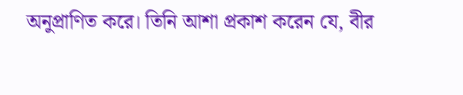অনুপ্রাণিত করে। তিনি আশা প্রকাশ করেন যে, বীর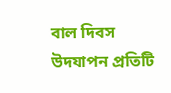বাল দিবস উদযাপন প্রতিটি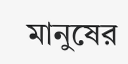মানুষের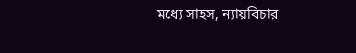মধ্যে সাহস, ন্যায়বিচার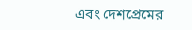এবং দেশপ্রেমের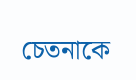চেতনাকে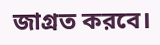জাগ্রত করবে।